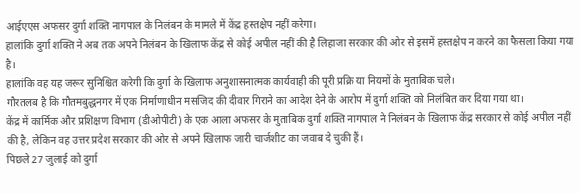आईएएस अफसर दुर्गा शक्ति नागपाल के निलंबन के मामले में केंद्र हस्तक्षेप नहीं करेगा।
हालांकि दुर्गा शक्ति ने अब तक अपने निलंबन के खिलाफ केंद्र से कोई अपील नहीं की है लिहाजा सरकार की ओर से इसमें हस्तक्षेप न करने का फैसला किया गया है।
हालांकि वह यह जरूर सुनिश्चित करेगी कि दुर्गा के खिलाफ अनुशासनात्मक कार्यवाही की पूरी प्रक्रि या नियमों के मुताबिक चले।
गौरतलब है कि गौतमबुद्धनगर में एक निर्माणाधीन मसजिद की दीवार गिराने का आदेश देने के आरोप में दुर्गा शक्ति को निलंबित कर दिया गया था।
केंद्र में कार्मिक और प्रशिक्षण विभाग (डीओपीटी) के एक आला अफसर के मुताबिक दुर्गा शक्ति नागपाल ने निलंबन के खिलाफ केंद्र सरकार से कोई अपील नहीं की है, लेकिन वह उत्तर प्रदेश सरकार की ओर से अपने खिलाफ जारी चार्जशीट का जवाब दे चुकी हैं।
पिछले 27 जुलाई को दुर्गा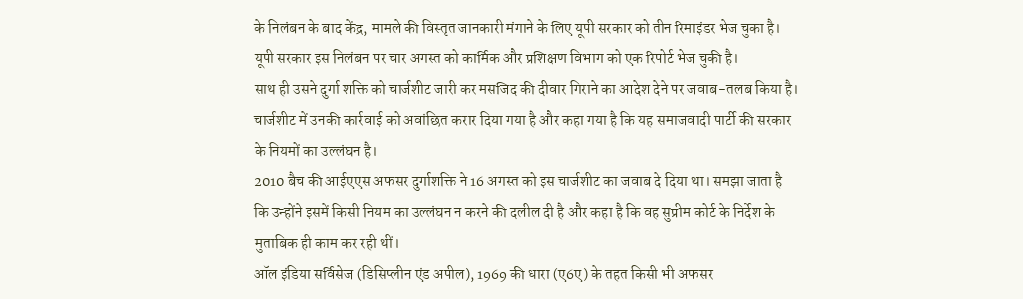के निलंबन के बाद केंद्र, मामले की विस्तृत जानकारी मंगाने के लिए यूपी सरकार को तीन रिमाइंडर भेज चुका है। यूपी सरकार इस निलंबन पर चार अगस्त को कार्मिक और प्रशिक्षण विभाग को एक रिपोर्ट भेज चुकी है।
साथ ही उसने दुर्गा शक्ति को चार्जशीट जारी कर मसजिद की दीवार गिराने का आदेश देने पर जवाब-तलब किया है। चार्जशीट में उनकी कार्रवाई को अवांछित करार दिया गया है और कहा गया है कि यह समाजवादी पार्टी की सरकार के नियमों का उल्लंघन है।
2010 बैच की आईएएस अफसर दुर्गाशक्ति ने 16 अगस्त को इस चार्जशीट का जवाब दे दिया था। समझा जाता है कि उन्होंने इसमें किसी नियम का उल्लंघन न करने की दलील दी है और कहा है कि वह सुप्रीम कोर्ट के निर्देश के मुताबिक ही काम कर रही थीं।
ऑल इंडिया सर्विसेज (डिसिप्लीन एंड अपील), 1969 की धारा (ए6ए) के तहत किसी भी अफसर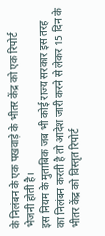के निलंबन के एक पखवाड़े के भीतर केंद्र को एक रिपोर्ट भेजनी होती है।
इस नियम के मुताबिक जब भी कोई राज्य सरकार इस तरह का निलंबन करती है तो आदेश जारी करने से लेकर 15 दिन के भीतर केंद्र को विस्तृत रिपोर्ट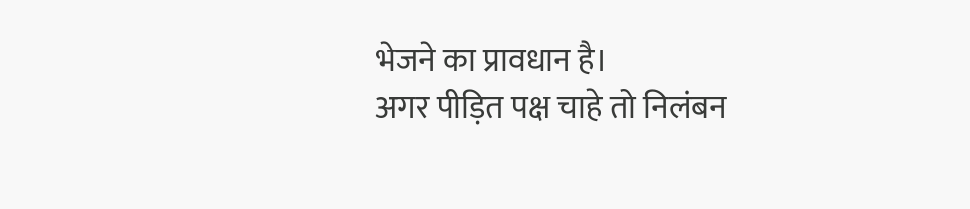भेजने का प्रावधान है।
अगर पीड़ित पक्ष चाहे तो निलंबन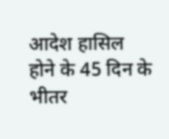आदेश हासिल होने के 45 दिन के भीतर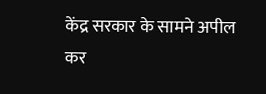केंद्र सरकार के सामने अपील कर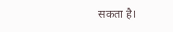सकता है।